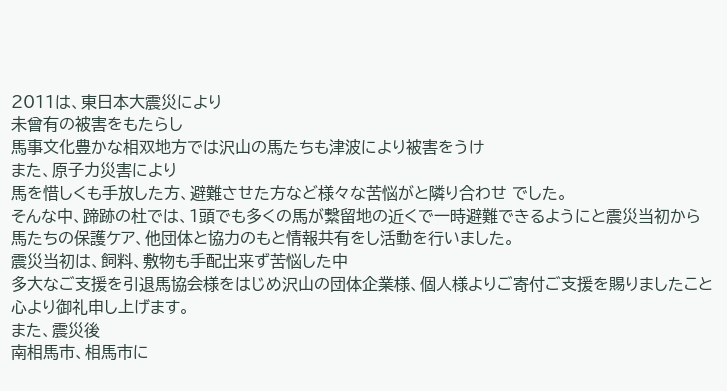2011は、東日本大震災により
未曾有の被害をもたらし
馬事文化豊かな相双地方では沢山の馬たちも津波により被害をうけ
また、原子力災害により
馬を惜しくも手放した方、避難させた方など様々な苦悩がと隣り合わせ でした。
そんな中、蹄跡の杜では、1頭でも多くの馬が繋留地の近くで一時避難できるようにと震災当初から
馬たちの保護ケア、他団体と協力のもと情報共有をし活動を行いました。
震災当初は、飼料、敷物も手配出来ず苦悩した中
多大なご支援を引退馬協会様をはじめ沢山の団体企業様、個人様よりご寄付ご支援を賜りましたこと心より御礼申し上げます。
また、震災後
南相馬市、相馬市に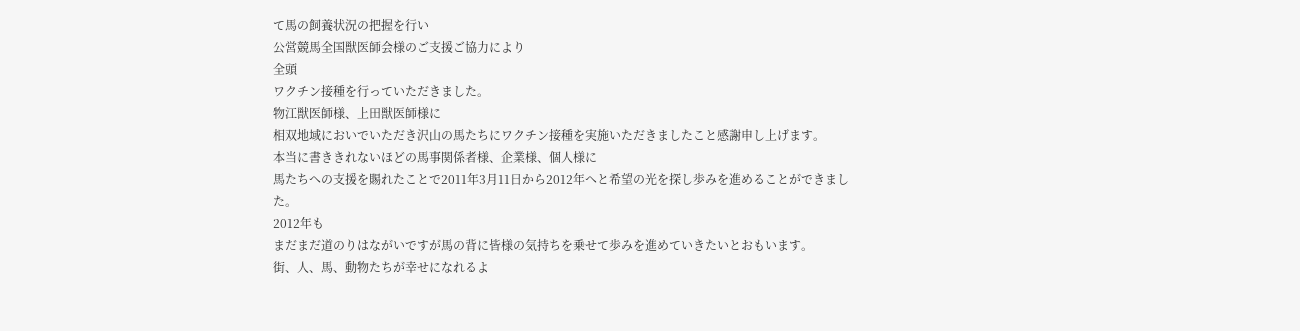て馬の飼養状況の把握を行い
公営競馬全国獣医師会様のご支援ご協力により
全頭
ワクチン接種を行っていただきました。
物江獣医師様、上田獣医師様に
相双地域においでいただき沢山の馬たちにワクチン接種を実施いただきましたこと感謝申し上げます。
本当に書ききれないほどの馬事関係者様、企業様、個人様に
馬たちへの支援を賜れたことで2011年3月11日から2012年へと希望の光を探し歩みを進めることができました。
2012年も
まだまだ道のりはながいですが馬の背に皆様の気持ちを乗せて歩みを進めていきたいとおもいます。
街、人、馬、動物たちが幸せになれるよ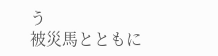う
被災馬とともに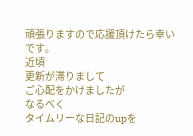頑張りますので応援頂けたら幸いです。
近頃
更新が滞りまして
ご心配をかけましたが
なるべく
タイムリーな日記のupを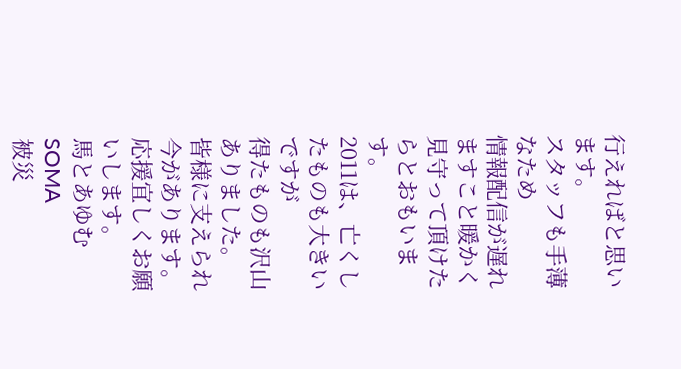行えればと思います。
スタッフも手薄なため
情報配信が遅れますこと暖かく見守って頂けたらとおもいます。
2011は、亡くしたものも大きいですが
得たものも沢山ありました。
皆様に支えられ
今があります。
応援宜しくお願いします。
馬とあゆむSOMA
被災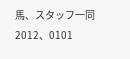馬、スタッフ一同
2012、0101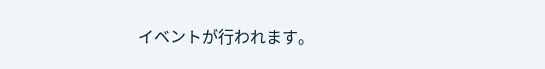イベントが行われます。